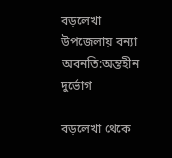বড়লেখা উপজেলায় বন্যা অবনতি:অন্তহীন দুর্ভোগ

বড়লেখা থেকে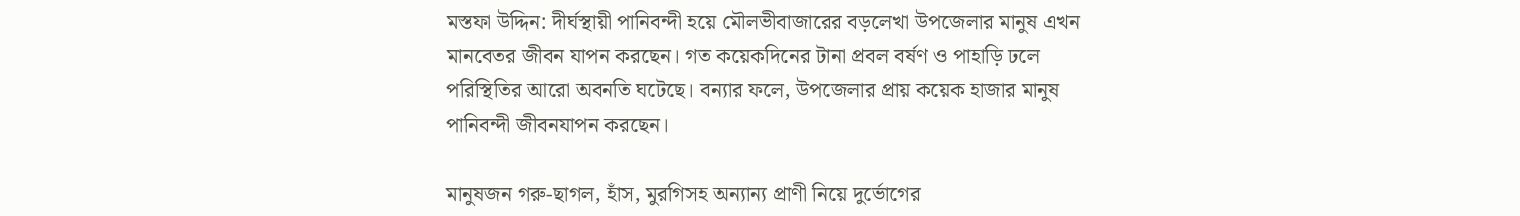মস্তফা উদ্দিন: দীর্ঘস্থায়ী পানিবন্দী হয়ে মৌলভীবাজারের বড়লেখা উপজেলার মানুষ এখন মানবেতর জীবন যাপন করছেন। গত কয়েকদিনের টানা প্রবল বর্ষণ ও পাহাড়ি ঢলে পরিস্থিতির আরো অবনতি ঘটেছে। বন্যার ফলে, উপজেলার প্রায় কয়েক হাজার মানুষ পানিবন্দী জীবনযাপন করছেন।

মানুষজন গরু-ছাগল, হাঁস, মুরগিসহ অন্যান্য প্রাণী নিয়ে দুর্ভোগের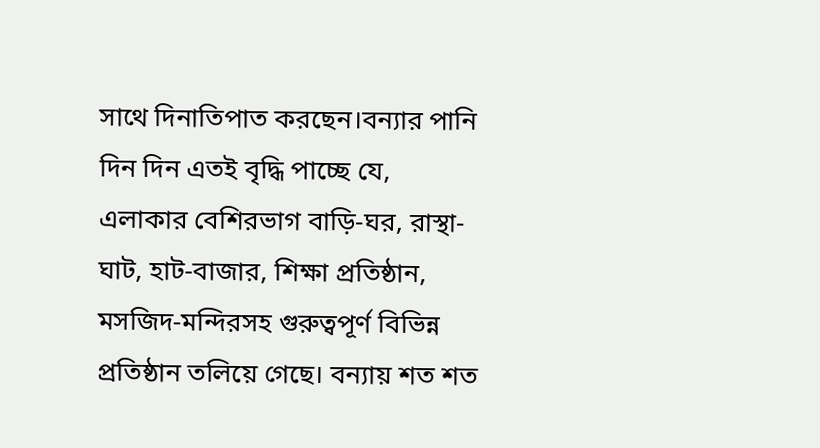সাথে দিনাতিপাত করছেন।বন্যার পানি দিন দিন এতই বৃদ্ধি পাচ্ছে যে, এলাকার বেশিরভাগ বাড়ি-ঘর, রাস্থা-ঘাট, হাট-বাজার, শিক্ষা প্রতিষ্ঠান, মসজিদ-মন্দিরসহ গুরুত্বপূর্ণ বিভিন্ন প্রতিষ্ঠান তলিয়ে গেছে। বন্যায় শত শত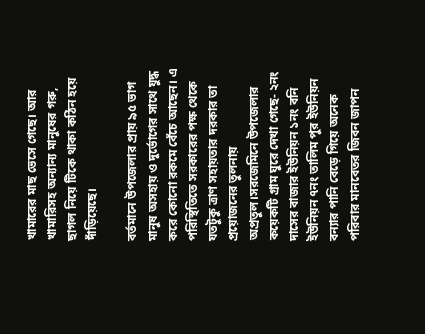খামারের মাছ ভেসে গেছে। আর খামারিসহ অন্যান্য মানুষের গরু, ছাগল নিয়ে টিকে থাকা কঠিন হয়ে দাঁড়িয়েছে।

বর্তমানে উপজেলার প্রায় ৯৫ ভাগ মানুষ অসহায় ও দুর্ভোগের সাথে যুদ্ধ করে কোনো রকমে বেঁচে আছেন। এ পরিস্থিতিতে সরকারের পক্ষ থেকে যতটুকু ত্রাণ সহায়তার দরকার তা প্রয়োজনের তুলনায় অপ্রতুল।সরজেমিনে উপজেলার কয়েকটি গ্রাম ঘুরে দেখা গেছে- ২নং দাসের বাজার ইউনিয়ন ১নং বনি ইউনিয়ন ৭নং তালিম পুর ইউনিয়ন বন্যার পানি বেড়ে গিয়ে অনেক পরিবার মানবেতর জিবন জাপন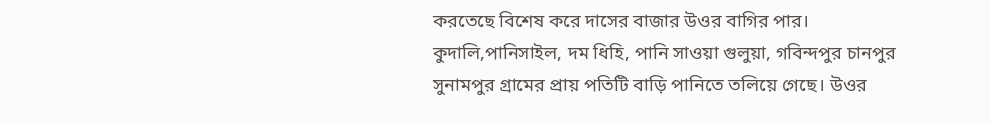করতেছে বিশেষ করে দাসের বাজার উওর বাগির পার। কুদালি,পানিসাইল, দম ধিহি, পানি সাওয়া গুলুয়া, গবিন্দপুর চানপুর সুনামপুর গ্রামের প্রায় পতিটি বাড়ি পানিতে তলিয়ে গেছে। উওর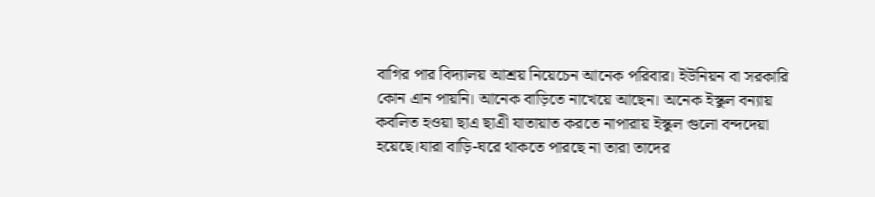বাগির পার বিদ্যালয় আশ্রয় নিয়েচেন আনেক পরিবার। ইউনিয়ন বা সরকারি কোন এান পায়নি। আনেক বাড়িতে নাখেয়ে আছেন। অনেক ইস্কুল বন্যায় কবলিত হওয়া ছাএ ছাএী যাতায়াত করতে নাপারায় ইস্কুল গুলো বন্দদেয়া হয়েছে।যারা বাড়ি-ঘরে থাকতে পারছে না তারা তাদের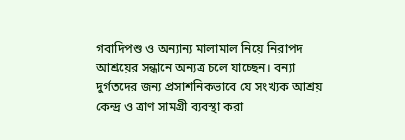গবাদিপশু ও অন্যান্য মালামাল নিয়ে নিরাপদ আশ্রয়ের সন্ধানে অন্যত্র চলে যাচ্ছেন। বন্যা দুর্গতদের জন্য প্রসাশনিকভাবে যে সংখ্যক আশ্রয় কেন্দ্র ও ত্রাণ সামগ্রী ব্যবস্থা করা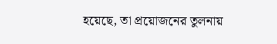হয়েছে, তা প্রয়োজনের তুলনায়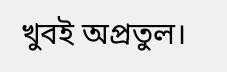খুবই অপ্রতুল।